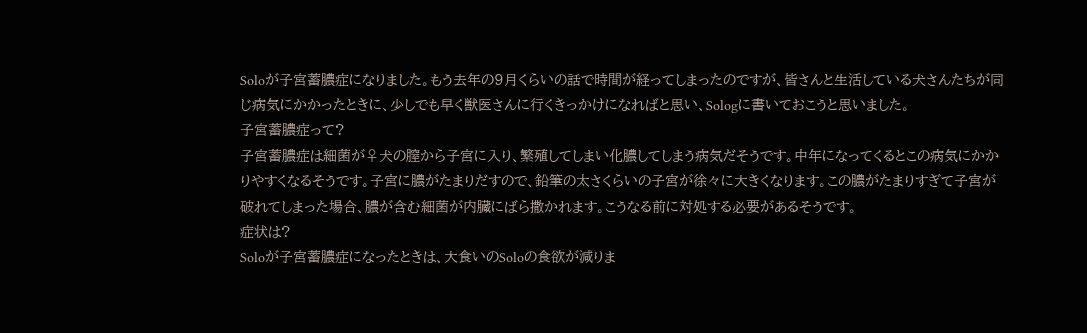Soloが子宮蓄膿症になりました。もう去年の9月くらいの話で時間が経ってしまったのですが、皆さんと生活している犬さんたちが同じ病気にかかったときに、少しでも早く獣医さんに行くきっかけになればと思い、Sologに書いておこうと思いました。
子宮蓄膿症って?
子宮蓄膿症は細菌が♀犬の膣から子宮に入り、繁殖してしまい化膿してしまう病気だそうです。中年になってくるとこの病気にかかりやすくなるそうです。子宮に膿がたまりだすので、鉛筆の太さくらいの子宮が徐々に大きくなります。この膿がたまりすぎて子宮が破れてしまった場合、膿が含む細菌が内臓にばら撒かれます。こうなる前に対処する必要があるそうです。
症状は?
Soloが子宮蓄膿症になったときは、大食いのSoloの食欲が減りま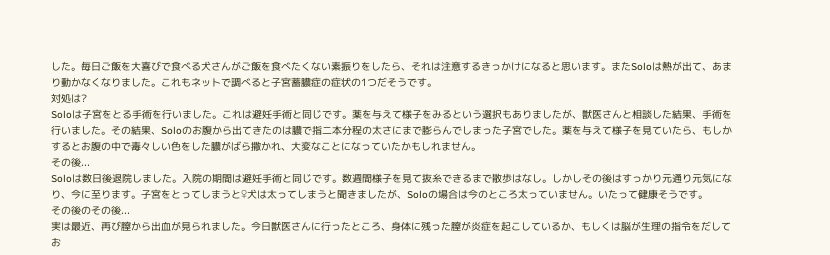した。毎日ご飯を大喜びで食べる犬さんがご飯を食べたくない素振りをしたら、それは注意するきっかけになると思います。またSoloは熱が出て、あまり動かなくなりました。これもネットで調べると子宮蓄膿症の症状の1つだそうです。
対処は?
Soloは子宮をとる手術を行いました。これは避妊手術と同じです。薬を与えて様子をみるという選択もありましたが、獣医さんと相談した結果、手術を行いました。その結果、Soloのお腹から出てきたのは膿で指二本分程の太さにまで膨らんでしまった子宮でした。薬を与えて様子を見ていたら、もしかするとお腹の中で毒々しい色をした膿がばら撒かれ、大変なことになっていたかもしれません。
その後...
Soloは数日後退院しました。入院の期間は避妊手術と同じです。数週間様子を見て抜糸できるまで散歩はなし。しかしその後はすっかり元通り元気になり、今に至ります。子宮をとってしまうと♀犬は太ってしまうと聞きましたが、Soloの場合は今のところ太っていません。いたって健康そうです。
その後のその後...
実は最近、再び膣から出血が見られました。今日獣医さんに行ったところ、身体に残った膣が炎症を起こしているか、もしくは脳が生理の指令をだしてお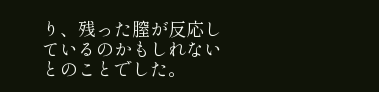り、残った膣が反応しているのかもしれないとのことでした。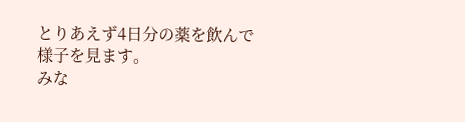とりあえず4日分の薬を飲んで様子を見ます。
みな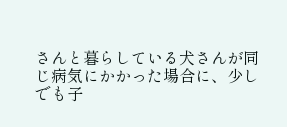さんと暮らしている犬さんが同じ病気にかかった場合に、少しでも子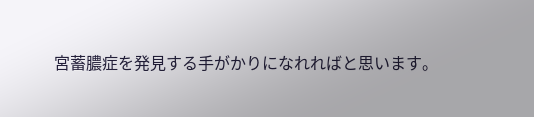宮蓄膿症を発見する手がかりになれればと思います。